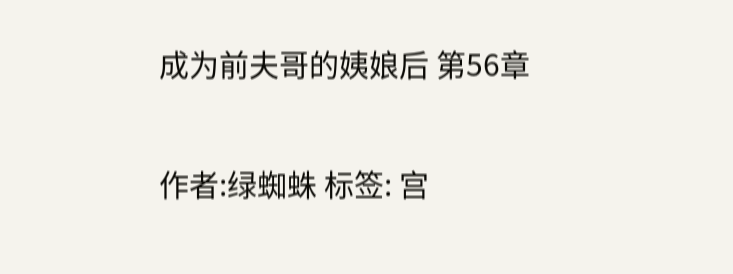成为前夫哥的姨娘后 第56章

作者:绿蜘蛛 标签: 宫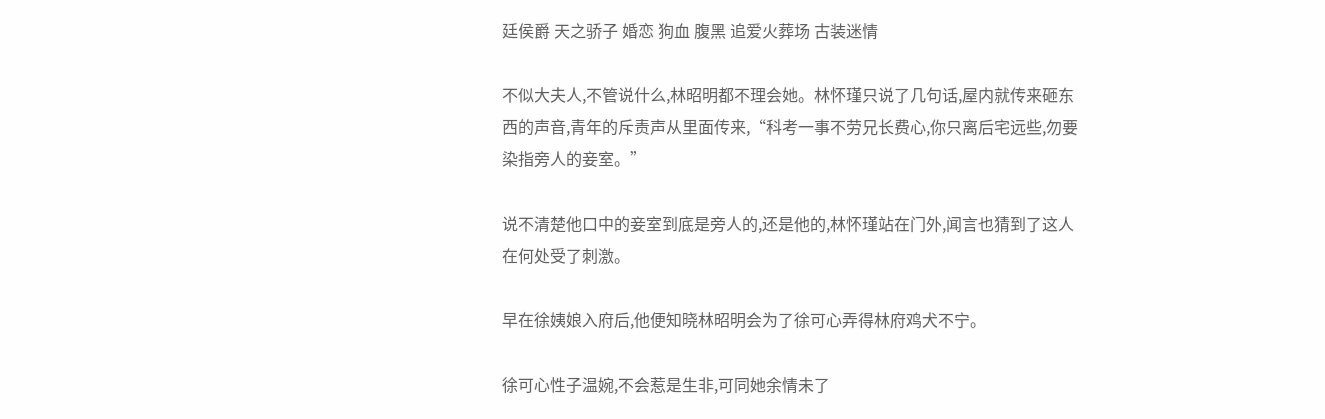廷侯爵 天之骄子 婚恋 狗血 腹黑 追爱火葬场 古装迷情

不似大夫人,不管说什么,林昭明都不理会她。林怀瑾只说了几句话,屋内就传来砸东西的声音,青年的斥责声从里面传来,“科考一事不劳兄长费心,你只离后宅远些,勿要染指旁人的妾室。”

说不清楚他口中的妾室到底是旁人的,还是他的,林怀瑾站在门外,闻言也猜到了这人在何处受了刺激。

早在徐姨娘入府后,他便知晓林昭明会为了徐可心弄得林府鸡犬不宁。

徐可心性子温婉,不会惹是生非,可同她余情未了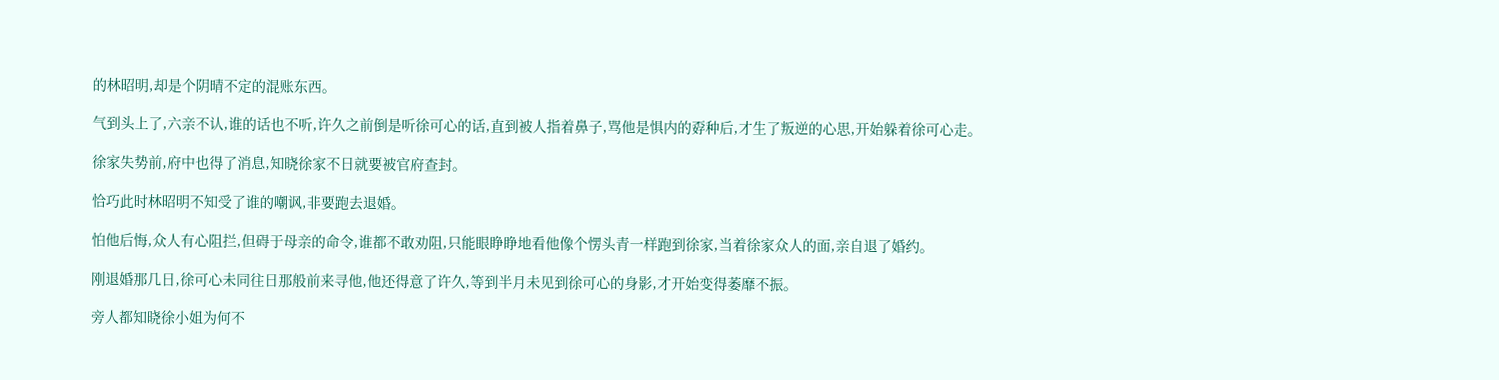的林昭明,却是个阴晴不定的混账东西。

气到头上了,六亲不认,谁的话也不听,许久之前倒是听徐可心的话,直到被人指着鼻子,骂他是惧内的孬种后,才生了叛逆的心思,开始躲着徐可心走。

徐家失势前,府中也得了消息,知晓徐家不日就要被官府查封。

恰巧此时林昭明不知受了谁的嘲讽,非要跑去退婚。

怕他后悔,众人有心阻拦,但碍于母亲的命令,谁都不敢劝阻,只能眼睁睁地看他像个愣头青一样跑到徐家,当着徐家众人的面,亲自退了婚约。

刚退婚那几日,徐可心未同往日那般前来寻他,他还得意了许久,等到半月未见到徐可心的身影,才开始变得萎靡不振。

旁人都知晓徐小姐为何不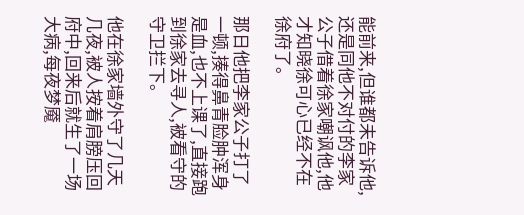能前来,但谁都未告诉他,还是同他不对付的李家公子借着徐家嘲讽他,他才知晓徐可心已经不在徐府了。

那日他把李家公子打了一顿,揍得鼻青脸肿浑身是血,也不上课了,直接跑到徐家去寻人,被看守的守卫拦下。

他在徐家墙外守了几天几夜,被人按着肩膀压回府中,回来后就生了一场大病,每夜梦魇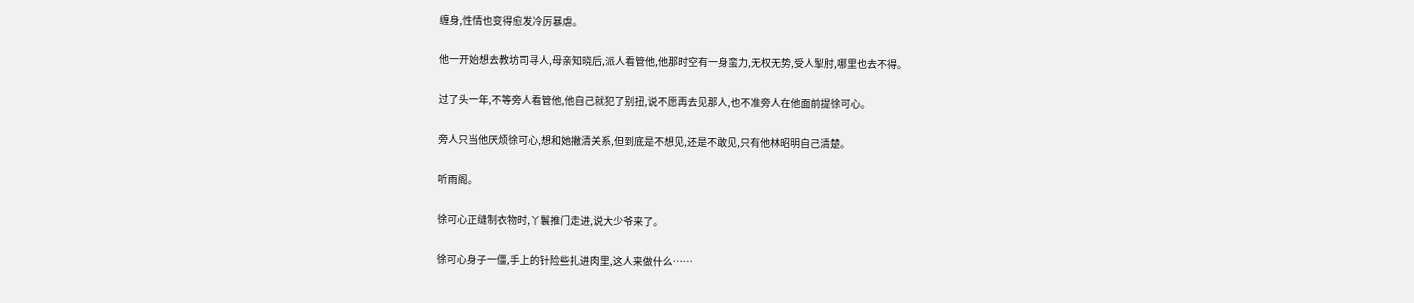缠身,性情也变得愈发冷厉暴虐。

他一开始想去教坊司寻人,母亲知晓后,派人看管他,他那时空有一身蛮力,无权无势,受人掣肘,哪里也去不得。

过了头一年,不等旁人看管他,他自己就犯了别扭,说不愿再去见那人,也不准旁人在他面前提徐可心。

旁人只当他厌烦徐可心,想和她撇清关系,但到底是不想见,还是不敢见,只有他林昭明自己清楚。

听雨阁。

徐可心正缝制衣物时,丫鬟推门走进,说大少爷来了。

徐可心身子一僵,手上的针险些扎进肉里,这人来做什么……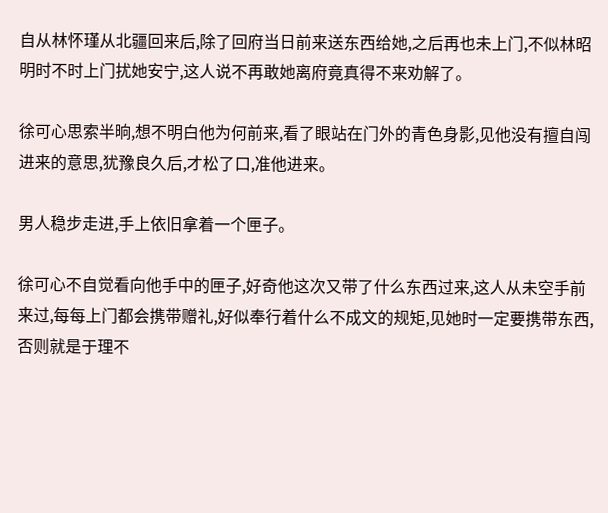自从林怀瑾从北疆回来后,除了回府当日前来送东西给她,之后再也未上门,不似林昭明时不时上门扰她安宁,这人说不再敢她离府竟真得不来劝解了。

徐可心思索半晌,想不明白他为何前来,看了眼站在门外的青色身影,见他没有擅自闯进来的意思,犹豫良久后,才松了口,准他进来。

男人稳步走进,手上依旧拿着一个匣子。

徐可心不自觉看向他手中的匣子,好奇他这次又带了什么东西过来,这人从未空手前来过,每每上门都会携带赠礼,好似奉行着什么不成文的规矩,见她时一定要携带东西,否则就是于理不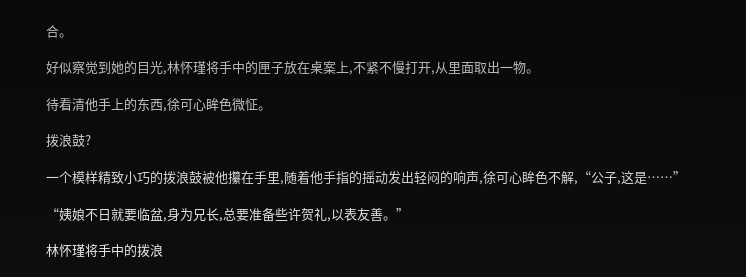合。

好似察觉到她的目光,林怀瑾将手中的匣子放在桌案上,不紧不慢打开,从里面取出一物。

待看清他手上的东西,徐可心眸色微怔。

拨浪鼓?

一个模样精致小巧的拨浪鼓被他攥在手里,随着他手指的摇动发出轻闷的响声,徐可心眸色不解,“公子,这是……”

“姨娘不日就要临盆,身为兄长,总要准备些许贺礼,以表友善。”

林怀瑾将手中的拨浪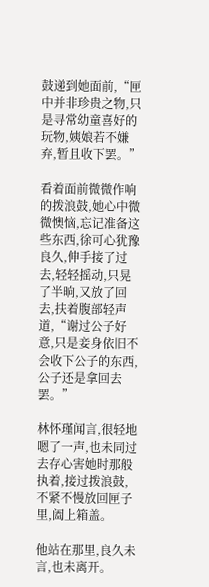鼓递到她面前,“匣中并非珍贵之物,只是寻常幼童喜好的玩物,姨娘若不嫌弃,暂且收下罢。”

看着面前微微作响的拨浪鼓,她心中微微懊恼,忘记准备这些东西,徐可心犹豫良久,伸手接了过去,轻轻摇动,只晃了半晌,又放了回去,扶着腹部轻声道,“谢过公子好意,只是妾身依旧不会收下公子的东西,公子还是拿回去罢。”

林怀瑾闻言,很轻地嗯了一声,也未同过去存心害她时那般执着,接过拨浪鼓,不紧不慢放回匣子里,阖上箱盖。

他站在那里,良久未言,也未离开。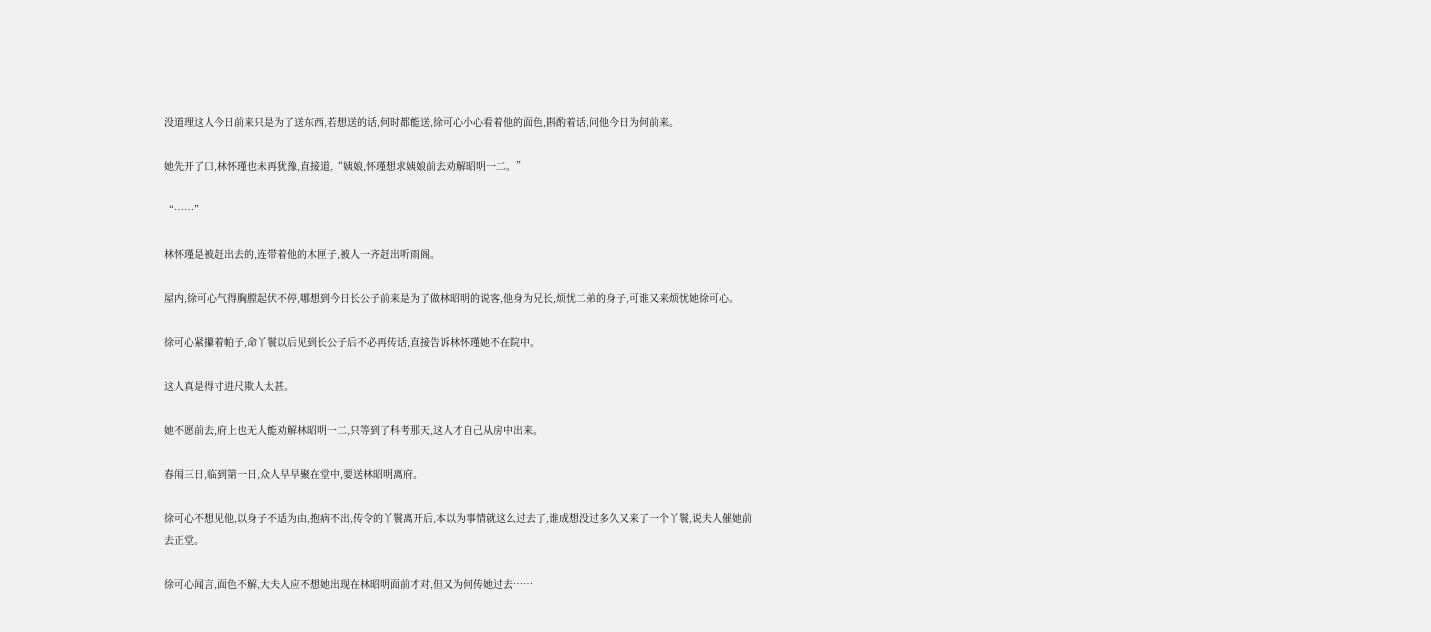没道理这人今日前来只是为了送东西,若想送的话,何时都能送,徐可心小心看着他的面色,斟酌着话,问他今日为何前来。

她先开了口,林怀瑾也未再犹豫,直接道,“姨娘,怀瑾想求姨娘前去劝解昭明一二。”

“……”

林怀瑾是被赶出去的,连带着他的木匣子,被人一齐赶出听雨阁。

屋内,徐可心气得胸膛起伏不停,哪想到今日长公子前来是为了做林昭明的说客,他身为兄长,烦忧二弟的身子,可谁又来烦忧她徐可心。

徐可心紧攥着帕子,命丫鬟以后见到长公子后不必再传话,直接告诉林怀瑾她不在院中。

这人真是得寸进尺欺人太甚。

她不愿前去,府上也无人能劝解林昭明一二,只等到了科考那天,这人才自己从房中出来。

春闱三日,临到第一日,众人早早聚在堂中,要送林昭明离府。

徐可心不想见他,以身子不适为由,抱病不出,传令的丫鬟离开后,本以为事情就这么过去了,谁成想没过多久又来了一个丫鬟,说夫人催她前去正堂。

徐可心闻言,面色不解,大夫人应不想她出现在林昭明面前才对,但又为何传她过去……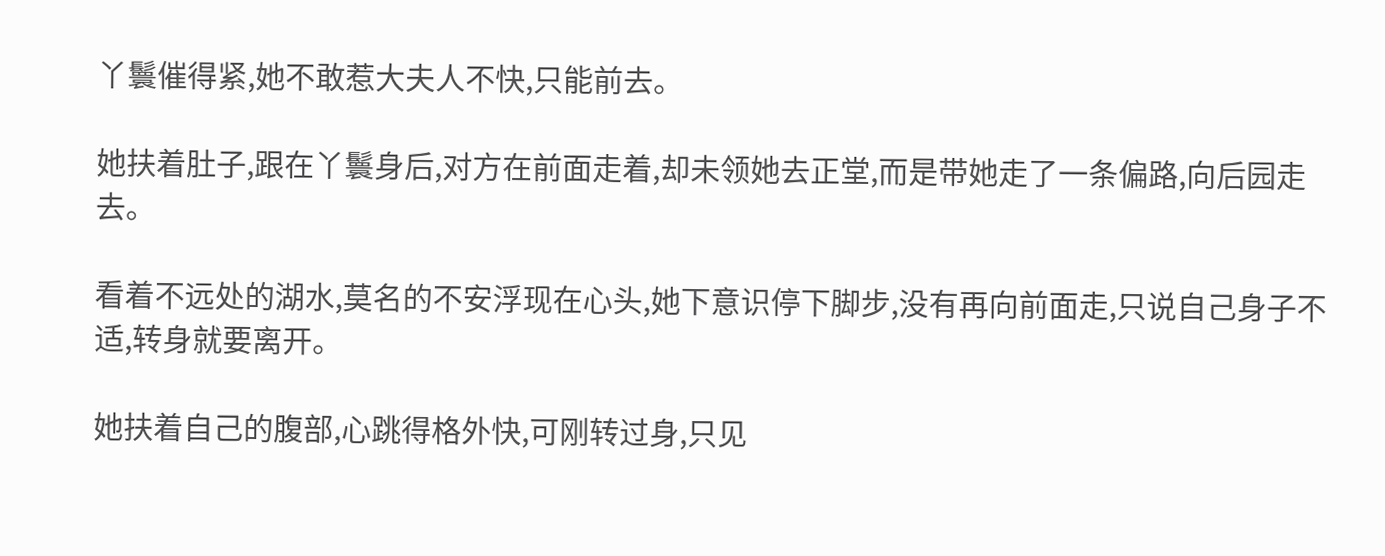丫鬟催得紧,她不敢惹大夫人不快,只能前去。

她扶着肚子,跟在丫鬟身后,对方在前面走着,却未领她去正堂,而是带她走了一条偏路,向后园走去。

看着不远处的湖水,莫名的不安浮现在心头,她下意识停下脚步,没有再向前面走,只说自己身子不适,转身就要离开。

她扶着自己的腹部,心跳得格外快,可刚转过身,只见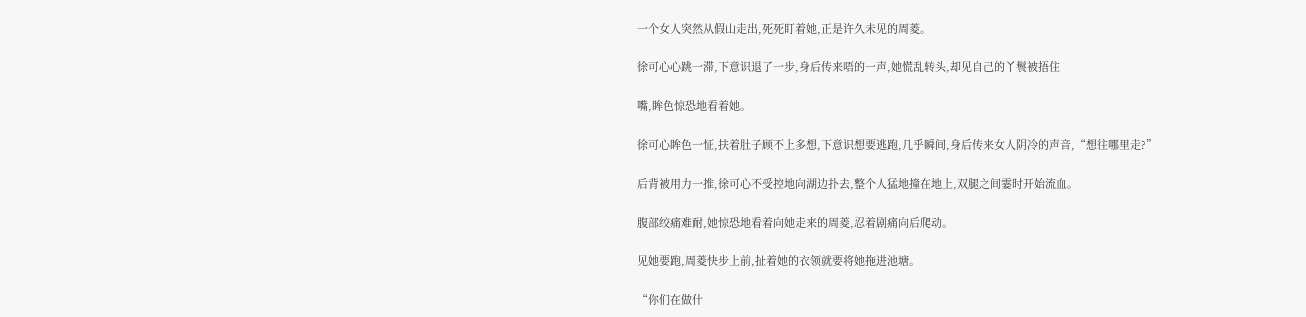一个女人突然从假山走出,死死盯着她,正是许久未见的周菱。

徐可心心跳一滞,下意识退了一步,身后传来唔的一声,她慌乱转头,却见自己的丫鬟被捂住

嘴,眸色惊恐地看着她。

徐可心眸色一怔,扶着肚子顾不上多想,下意识想要逃跑,几乎瞬间,身后传来女人阴冷的声音,“想往哪里走?”

后背被用力一推,徐可心不受控地向湖边扑去,整个人猛地撞在地上,双腿之间霎时开始流血。

腹部绞痛难耐,她惊恐地看着向她走来的周菱,忍着剧痛向后爬动。

见她要跑,周菱快步上前,扯着她的衣领就要将她拖进池塘。

“你们在做什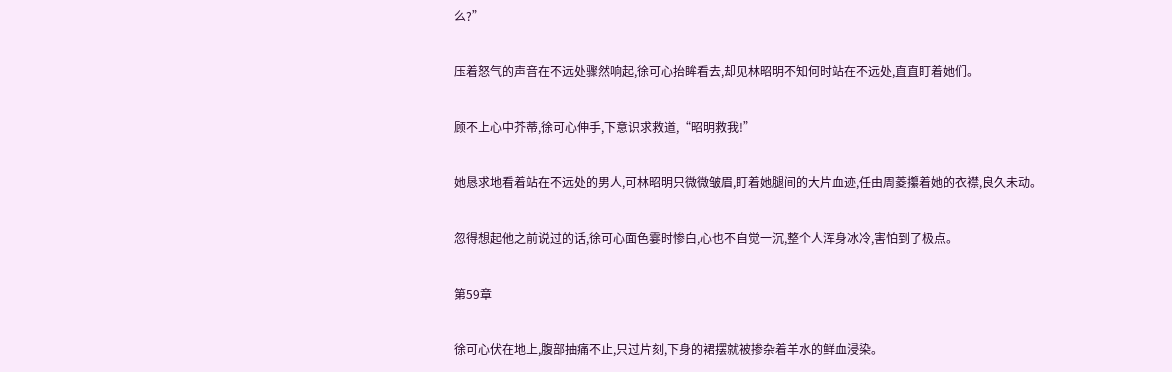么?”

压着怒气的声音在不远处骤然响起,徐可心抬眸看去,却见林昭明不知何时站在不远处,直直盯着她们。

顾不上心中芥蒂,徐可心伸手,下意识求救道,“昭明救我!”

她恳求地看着站在不远处的男人,可林昭明只微微皱眉,盯着她腿间的大片血迹,任由周菱攥着她的衣襟,良久未动。

忽得想起他之前说过的话,徐可心面色霎时惨白,心也不自觉一沉,整个人浑身冰冷,害怕到了极点。

第59章

徐可心伏在地上,腹部抽痛不止,只过片刻,下身的裙摆就被掺杂着羊水的鲜血浸染。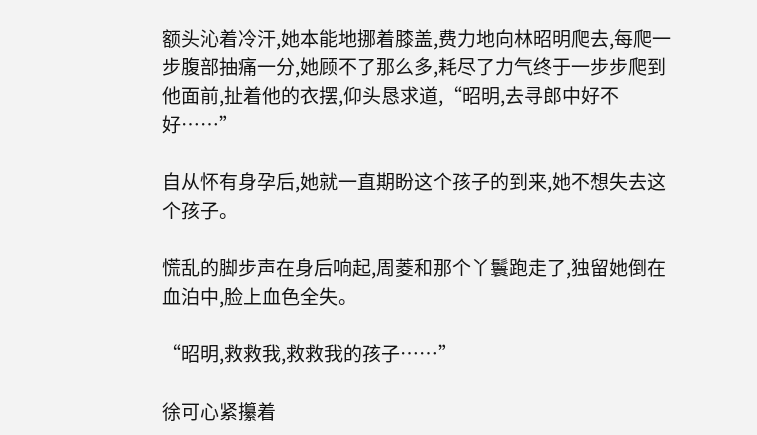额头沁着冷汗,她本能地挪着膝盖,费力地向林昭明爬去,每爬一步腹部抽痛一分,她顾不了那么多,耗尽了力气终于一步步爬到他面前,扯着他的衣摆,仰头恳求道,“昭明,去寻郎中好不好……”

自从怀有身孕后,她就一直期盼这个孩子的到来,她不想失去这个孩子。

慌乱的脚步声在身后响起,周菱和那个丫鬟跑走了,独留她倒在血泊中,脸上血色全失。

“昭明,救救我,救救我的孩子……”

徐可心紧攥着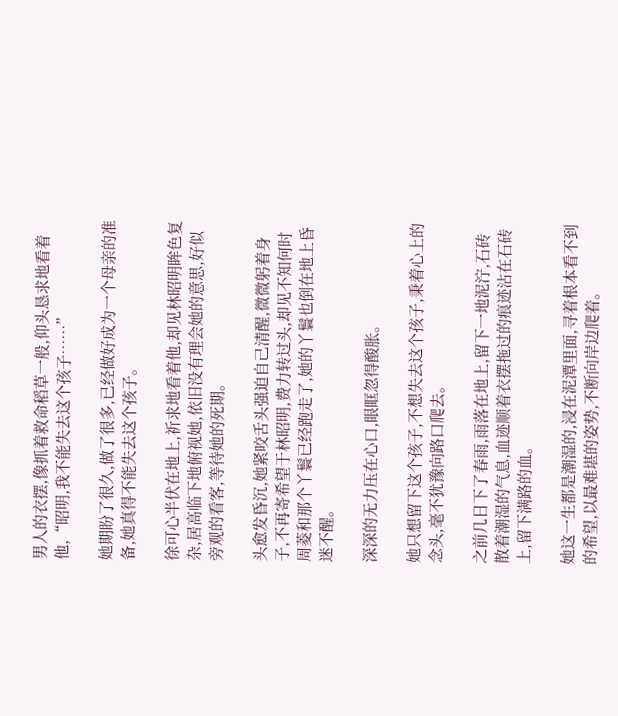男人的衣摆,像抓着救命稻草一般,仰头恳求地看着他,“昭明,我不能失去这个孩子……”

她期盼了很久,做了很多,已经做好成为一个母亲的准备,她真得不能失去这个孩子。

徐可心半伏在地上,祈求地看着他,却见林昭明眸色复杂,居高临下地俯视她,依旧没有理会她的意思,好似旁观的看客,等待她的死期。

头愈发昏沉,她紧咬舌头强迫自己清醒,微微躬着身子,不再寄希望于林昭明,费力转过头,却见不知何时周菱和那个丫鬟已经跑走了,她的丫鬟也倒在地上昏迷不醒。

深深的无力压在心口,眼眶忽得酸胀。

她只想留下这个孩子,不想失去这个孩子,秉着心上的念头,毫不犹豫向路口爬去。

之前几日下了春雨,雨落在地上,留下一地泥泞,石砖散着潮湿的气息,血迹顺着衣摆拖过的痕迹沾在石砖上,留下满路的血。

她这一生都是潮湿的,浸在泥潭里面,寻着根本看不到的希望,以最难堪的姿势,不断向岸边爬着。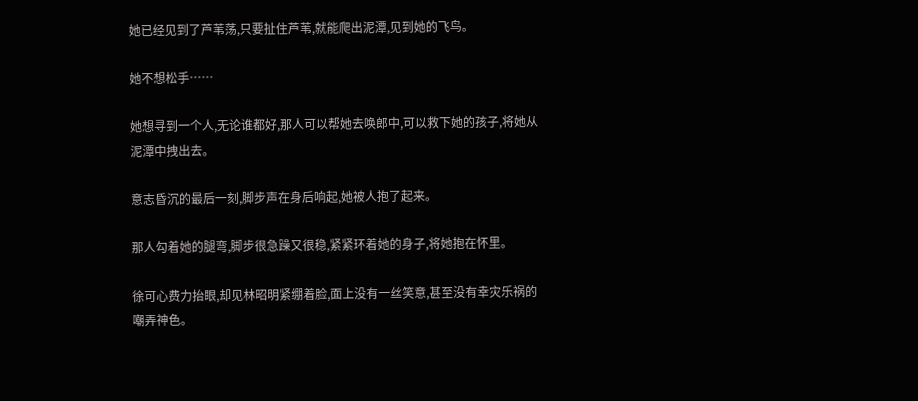她已经见到了芦苇荡,只要扯住芦苇,就能爬出泥潭,见到她的飞鸟。

她不想松手……

她想寻到一个人,无论谁都好,那人可以帮她去唤郎中,可以救下她的孩子,将她从泥潭中拽出去。

意志昏沉的最后一刻,脚步声在身后响起,她被人抱了起来。

那人勾着她的腿弯,脚步很急躁又很稳,紧紧环着她的身子,将她抱在怀里。

徐可心费力抬眼,却见林昭明紧绷着脸,面上没有一丝笑意,甚至没有幸灾乐祸的嘲弄神色。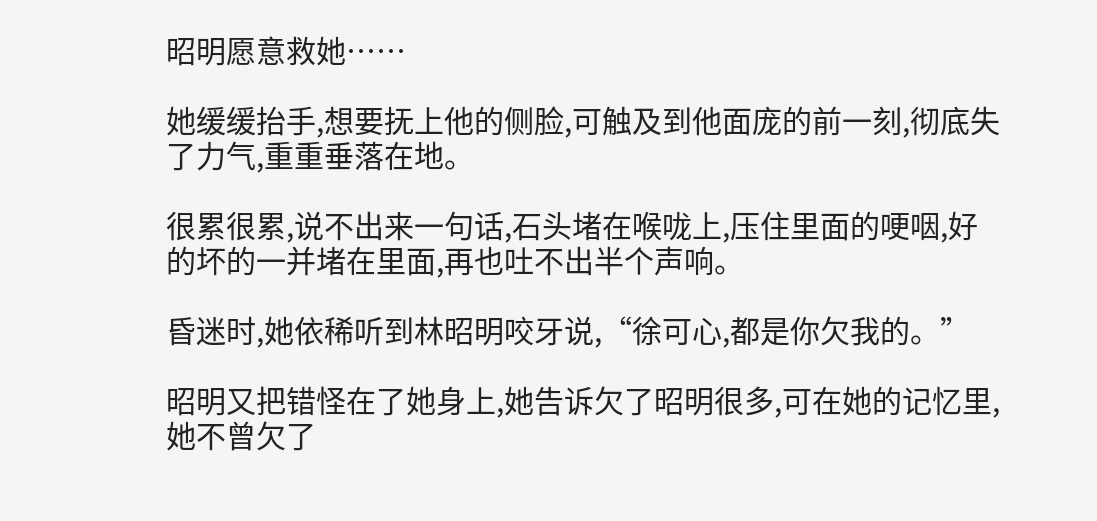昭明愿意救她……

她缓缓抬手,想要抚上他的侧脸,可触及到他面庞的前一刻,彻底失了力气,重重垂落在地。

很累很累,说不出来一句话,石头堵在喉咙上,压住里面的哽咽,好的坏的一并堵在里面,再也吐不出半个声响。

昏迷时,她依稀听到林昭明咬牙说,“徐可心,都是你欠我的。”

昭明又把错怪在了她身上,她告诉欠了昭明很多,可在她的记忆里,她不曾欠了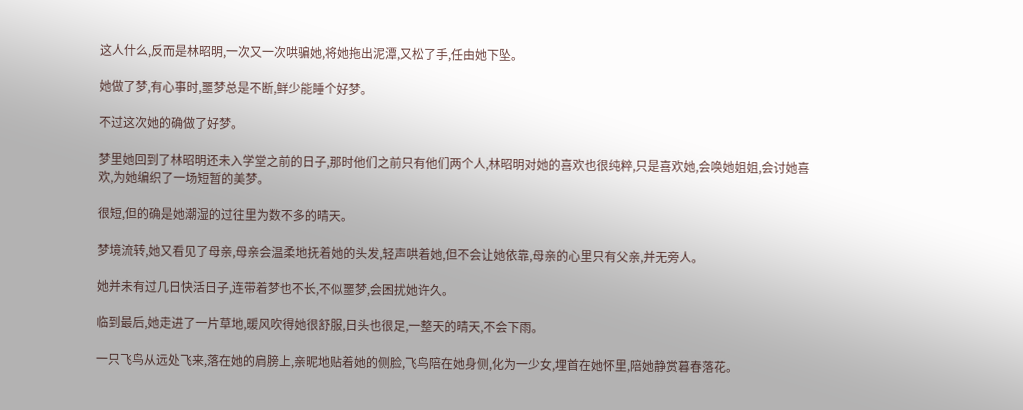这人什么,反而是林昭明,一次又一次哄骗她,将她拖出泥潭,又松了手,任由她下坠。

她做了梦,有心事时,噩梦总是不断,鲜少能睡个好梦。

不过这次她的确做了好梦。

梦里她回到了林昭明还未入学堂之前的日子,那时他们之前只有他们两个人,林昭明对她的喜欢也很纯粹,只是喜欢她,会唤她姐姐,会讨她喜欢,为她编织了一场短暂的美梦。

很短,但的确是她潮湿的过往里为数不多的晴天。

梦境流转,她又看见了母亲,母亲会温柔地抚着她的头发,轻声哄着她,但不会让她依靠,母亲的心里只有父亲,并无旁人。

她并未有过几日快活日子,连带着梦也不长,不似噩梦,会困扰她许久。

临到最后,她走进了一片草地,暖风吹得她很舒服,日头也很足,一整天的晴天,不会下雨。

一只飞鸟从远处飞来,落在她的肩膀上,亲昵地贴着她的侧脸,飞鸟陪在她身侧,化为一少女,埋首在她怀里,陪她静赏暮春落花。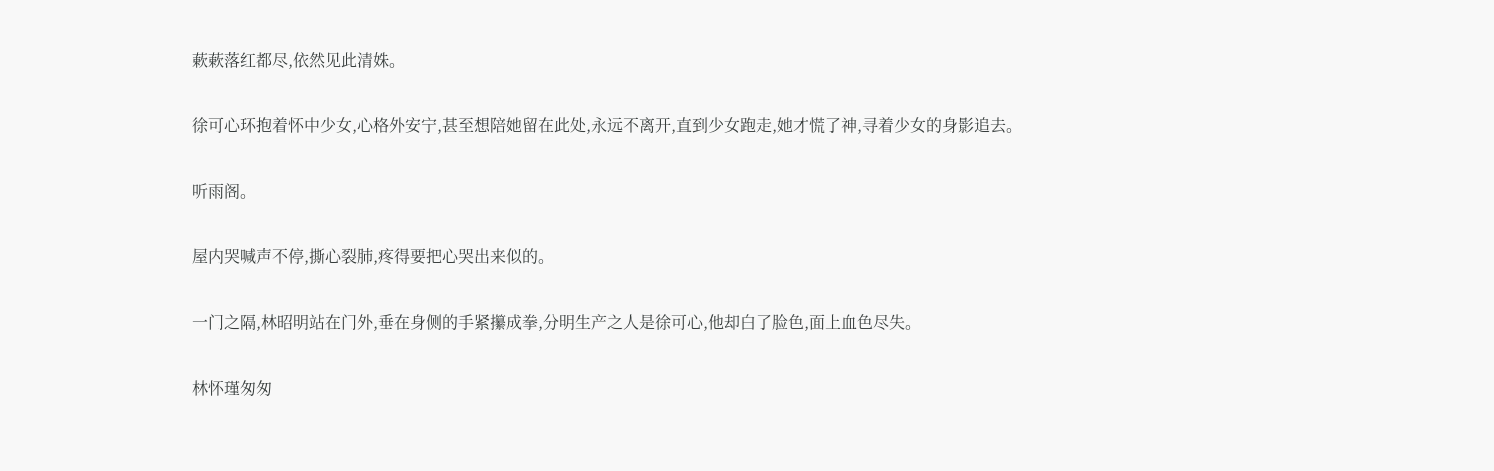蔌蔌落红都尽,依然见此清姝。

徐可心环抱着怀中少女,心格外安宁,甚至想陪她留在此处,永远不离开,直到少女跑走,她才慌了神,寻着少女的身影追去。

听雨阁。

屋内哭喊声不停,撕心裂肺,疼得要把心哭出来似的。

一门之隔,林昭明站在门外,垂在身侧的手紧攥成拳,分明生产之人是徐可心,他却白了脸色,面上血色尽失。

林怀瑾匆匆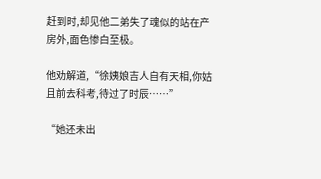赶到时,却见他二弟失了魂似的站在产房外,面色惨白至极。

他劝解道,“徐姨娘吉人自有天相,你姑且前去科考,待过了时辰……”

“她还未出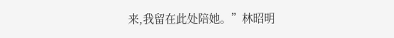来,我留在此处陪她。”林昭明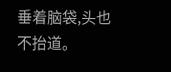垂着脑袋,头也不抬道。